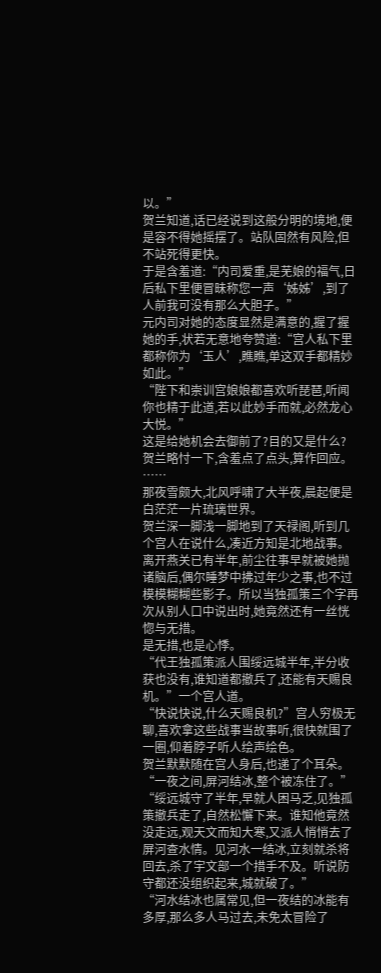以。”
贺兰知道,话已经说到这般分明的境地,便是容不得她摇摆了。站队固然有风险,但不站死得更快。
于是含羞道:“内司爱重,是芜娘的福气,日后私下里便冒昧称您一声‘姊姊’,到了人前我可没有那么大胆子。”
元内司对她的态度显然是满意的,握了握她的手,状若无意地夸赞道:“宫人私下里都称你为‘玉人’,瞧瞧,单这双手都精妙如此。”
“陛下和崇训宫娘娘都喜欢听琵琶,听闻你也精于此道,若以此妙手而就,必然龙心大悦。”
这是给她机会去御前了?目的又是什么?
贺兰略忖一下,含羞点了点头,算作回应。
……
那夜雪颇大,北风呼啸了大半夜,晨起便是白茫茫一片琉璃世界。
贺兰深一脚浅一脚地到了天禄阁,听到几个宫人在说什么,凑近方知是北地战事。离开燕关已有半年,前尘往事早就被她抛诸脑后,偶尔睡梦中拂过年少之事,也不过模模糊糊些影子。所以当独孤策三个字再次从别人口中说出时,她竟然还有一丝恍惚与无措。
是无措,也是心悸。
“代王独孤策派人围绥远城半年,半分收获也没有,谁知道都撤兵了,还能有天赐良机。”一个宫人道。
“快说快说,什么天赐良机?”宫人穷极无聊,喜欢拿这些战事当故事听,很快就围了一圈,仰着脖子听人绘声绘色。
贺兰默默随在宫人身后,也递了个耳朵。
“一夜之间,屏河结冰,整个被冻住了。”
“绥远城守了半年,早就人困马乏,见独孤策撤兵走了,自然松懈下来。谁知他竟然没走远,观天文而知大寒,又派人悄悄去了屏河查水情。见河水一结冰,立刻就杀将回去,杀了宇文部一个措手不及。听说防守都还没组织起来,城就破了。”
“河水结冰也属常见,但一夜结的冰能有多厚,那么多人马过去,未免太冒险了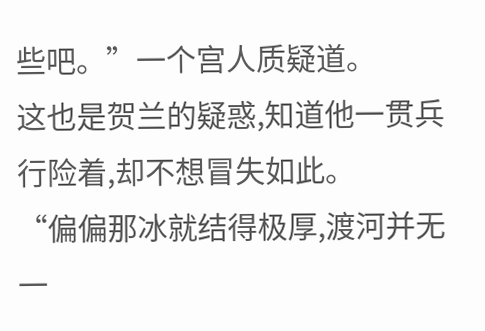些吧。”一个宫人质疑道。
这也是贺兰的疑惑,知道他一贯兵行险着,却不想冒失如此。
“偏偏那冰就结得极厚,渡河并无一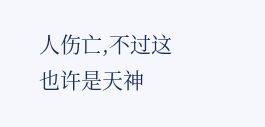人伤亡,不过这也许是天神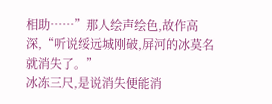相助……”那人绘声绘色,故作高深,“听说绥远城刚破,屏河的冰莫名就消失了。”
冰冻三尺,是说消失便能消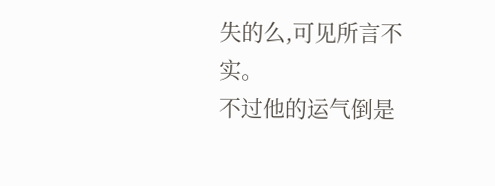失的么,可见所言不实。
不过他的运气倒是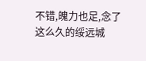不错,魄力也足,念了这么久的绥远城